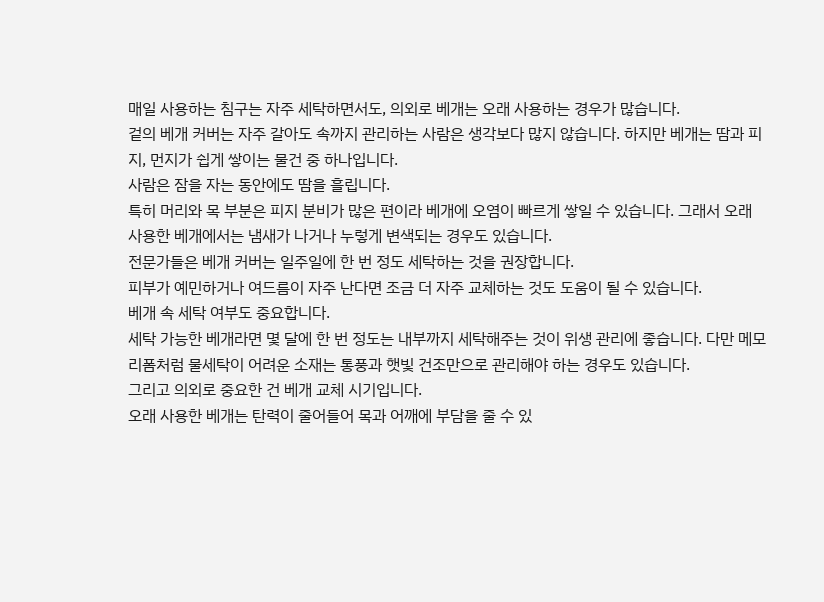매일 사용하는 침구는 자주 세탁하면서도, 의외로 베개는 오래 사용하는 경우가 많습니다.
겉의 베개 커버는 자주 갈아도 속까지 관리하는 사람은 생각보다 많지 않습니다. 하지만 베개는 땀과 피지, 먼지가 쉽게 쌓이는 물건 중 하나입니다.
사람은 잠을 자는 동안에도 땀을 흘립니다.
특히 머리와 목 부분은 피지 분비가 많은 편이라 베개에 오염이 빠르게 쌓일 수 있습니다. 그래서 오래 사용한 베개에서는 냄새가 나거나 누렇게 변색되는 경우도 있습니다.
전문가들은 베개 커버는 일주일에 한 번 정도 세탁하는 것을 권장합니다.
피부가 예민하거나 여드름이 자주 난다면 조금 더 자주 교체하는 것도 도움이 될 수 있습니다.
베개 속 세탁 여부도 중요합니다.
세탁 가능한 베개라면 몇 달에 한 번 정도는 내부까지 세탁해주는 것이 위생 관리에 좋습니다. 다만 메모리폼처럼 물세탁이 어려운 소재는 통풍과 햇빛 건조만으로 관리해야 하는 경우도 있습니다.
그리고 의외로 중요한 건 베개 교체 시기입니다.
오래 사용한 베개는 탄력이 줄어들어 목과 어깨에 부담을 줄 수 있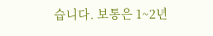습니다. 보통은 1~2년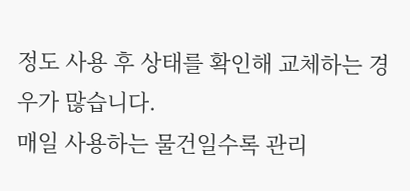정도 사용 후 상태를 확인해 교체하는 경우가 많습니다.
매일 사용하는 물건일수록 관리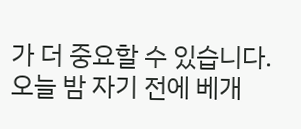가 더 중요할 수 있습니다.
오늘 밤 자기 전에 베개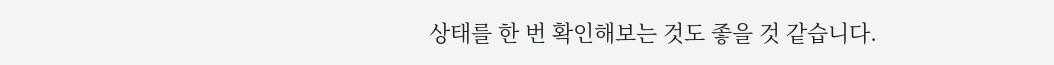상태를 한 번 확인해보는 것도 좋을 것 같습니다.